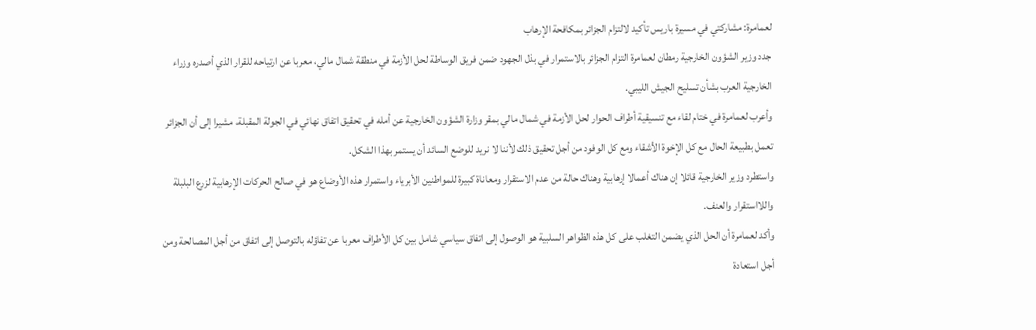لعمامرة: مشاركتي في مسيرة باريس تأكيد لالتزام الجزائر بمكافحة الإرهاب
جدد وزير الشؤون الخارجية رمطان لعمامرة التزام الجزائر بالاستمرار في بذل الجهود ضمن فريق الوساطة لحل الأزمة في منطقة شمال مالي، معربا عن ارتياحه للقرار الذي أصدره وزراء الخارجية العرب بشأن تسليح الجيش الليبي.
وأعرب لعمامرة في ختام لقاء مع تنسيقية أطراف الحوار لحل الأزمة في شمال مالي بمقر وزارة الشؤون الخارجية عن أمله في تحقيق اتفاق نهائي في الجولة المقبلة، مشيرا إلى أن الجزائر تعمل بطبيعة الحال مع كل الإخوة الأشقاء ومع كل الوفود من أجل تحقيق ذلك لأننا لا نريد للوضع السائد أن يستمر بهذا الشكل.
واستطرد وزير الخارجية قائلا إن هناك أعمالا إرهابية وهناك حالة من عدم الاستقرار ومعاناة كبيرة للمواطنين الأبرياء واستمرار هذه الأوضاع هو في صالح الحركات الإرهابية لزرع البلبلة واللااستقرار والعنف.
وأكد لعمامرة أن الحل الذي يضمن التغلب على كل هذه الظواهر السلبية هو الوصول إلى اتفاق سياسي شامل بين كل الأطراف معربا عن تفاؤله بالتوصل إلى اتفاق من أجل المصالحة ومن أجل استعادة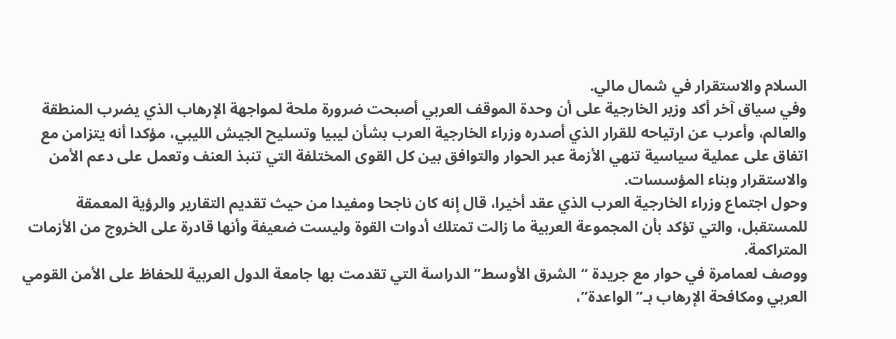السلام والاستقرار في شمال مالي.
وفي سياق آخر أكد وزير الخارجية على أن وحدة الموقف العربي أصبحت ضرورة ملحة لمواجهة الإرهاب الذي يضرب المنطقة والعالم، وأعرب عن ارتياحه للقرار الذي أصدره وزراء الخارجية العرب بشأن ليبيا وتسليح الجيش الليبي، مؤكدا أنه يتزامن مع اتفاق على عملية سياسية تنهي الأزمة عبر الحوار والتوافق بين كل القوى المختلفة التي تنبذ العنف وتعمل على دعم الأمن والاستقرار وبناء المؤسسات.
وحول اجتماع وزراء الخارجية العرب الذي عقد أخيرا، قال إنه كان ناجحا ومفيدا من حيث تقديم التقارير والرؤية المعمقة للمستقبل، والتي تؤكد بأن المجموعة العربية ما زالت تمتلك أدوات القوة وليست ضعيفة وأنها قادرة على الخروج من الأزمات المتراكمة.
ووصف لعمامرة في حوار مع جريدة “الشرق الأوسط” الدراسة التي تقدمت بها جامعة الدول العربية للحفاظ على الأمن القومي العربي ومكافحة الإرهاب بـ”الواعدة”،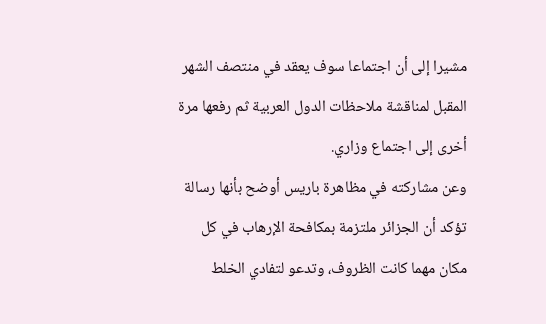مشيرا إلى أن اجتماعا سوف يعقد في منتصف الشهر المقبل لمناقشة ملاحظات الدول العربية ثم رفعها مرة أخرى إلى اجتماع وزاري.
وعن مشاركته في مظاهرة باريس أوضح بأنها رسالة تؤكد أن الجزائر ملتزمة بمكافحة الإرهاب في كل مكان مهما كانت الظروف، وتدعو لتفادي الخلط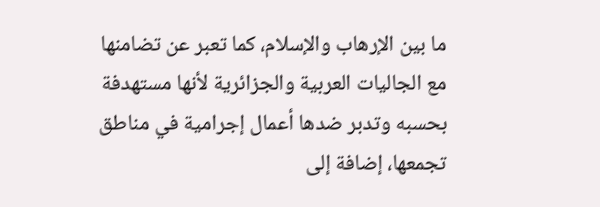ما بين الإرهاب والإسلام، كما تعبر عن تضامنها مع الجاليات العربية والجزائرية لأنها مستهدفة بحسبه وتدبر ضدها أعمال إجرامية في مناطق تجمعها، إضافة إلى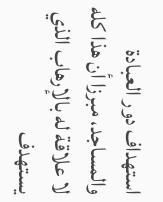استهداف دور العبادة والمساجد، مبرزا أن هذا كله لا علاقة له بالإرهاب الذي يستهدف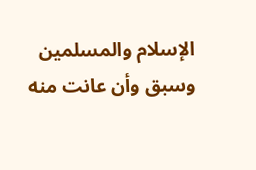الإسلام والمسلمين وسبق وأن عانت منه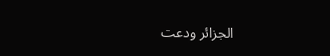الجزائر ودعت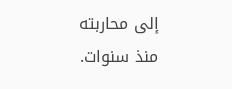إلى محاربته منذ سنوات.